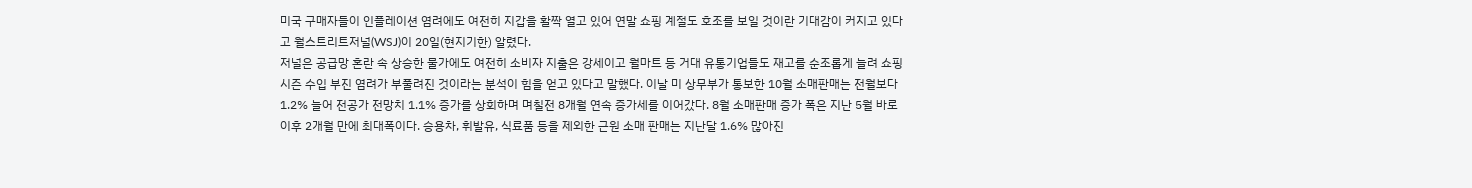미국 구매자들이 인플레이션 염려에도 여전히 지갑을 활짝 열고 있어 연말 쇼핑 계절도 호조를 보일 것이란 기대감이 커지고 있다고 월스트리트저널(WSJ)이 20일(현지기한) 알렸다.
저널은 공급망 혼란 속 상승한 물가에도 여전히 소비자 지출은 강세이고 월마트 등 거대 유통기업들도 재고를 순조롭게 늘려 쇼핑 시즌 수입 부진 염려가 부풀려진 것이라는 분석이 힘을 얻고 있다고 말했다. 이날 미 상무부가 통보한 10월 소매판매는 전월보다 1.2% 늘어 전공가 전망치 1.1% 증가를 상회하며 며칠전 8개월 연속 증가세를 이어갔다. 8월 소매판매 증가 폭은 지난 5월 바로 이후 2개월 만에 최대폭이다. 승용차, 휘발유, 식료품 등을 제외한 근원 소매 판매는 지난달 1.6% 많아진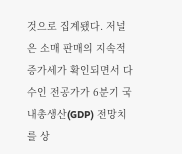것으로 집계됐다. 저널은 소매 판매의 지속적 증가세가 확인되면서 다수인 전공가가 6분기 국내총생산(GDP) 전망치를 상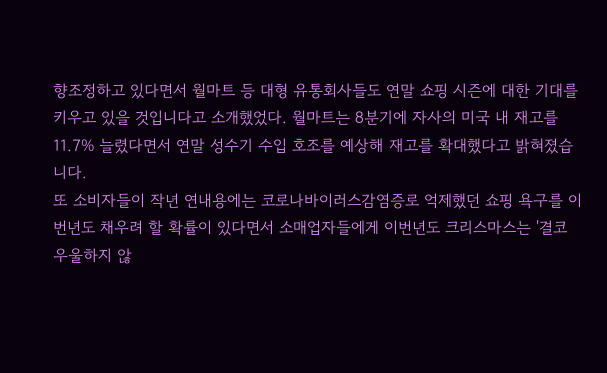향조정하고 있다면서 월마트 등 대형 유통회사들도 연말 쇼핑 시즌에 대한 기대를 키우고 있을 것입니다고 소개했었다. 월마트는 8분기에 자사의 미국 내 재고를 11.7% 늘렸다면서 연말 성수기 수입 호조를 예상해 재고를 확대했다고 밝혀졌습니다.
또 소비자들이 작년 연내용에는 코로나바이러스감염증로 억제했던 쇼핑 욕구를 이번년도 채우려 할 확률이 있다면서 소매업자들에게 이번년도 크리스마스는 '결코 우울하지 않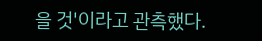을 것'이라고 관측했다.